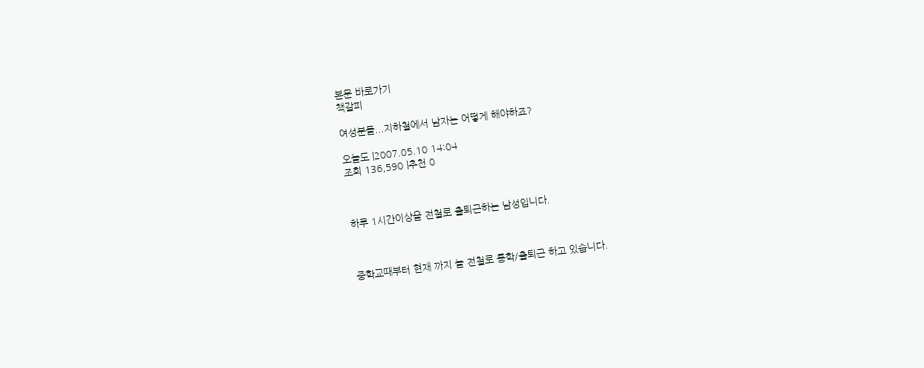본문 바로가기
책갈피

여성분들...지하철에서 남자는 어떻게 해야하죠?

오늘도 |2007.05.10 14:04
조회 136,590 |추천 0



하루 1시간이상을 전철로 출퇴근하는 남성입니다.



중학교때부터 현재 까지 늘 전철로 통학/출퇴근 하고 있습니다.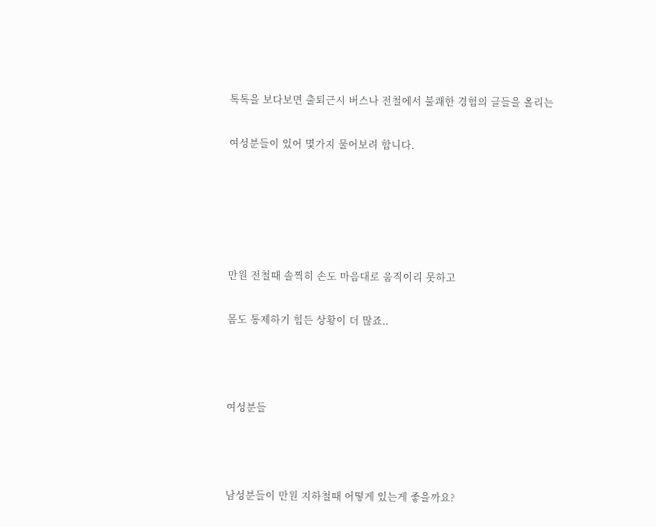톡톡을 보다보면 출퇴근시 버스나 전철에서 불쾌한 경험의 글들을 올리는

여성분들이 있어 몇가지 물어보려 합니다.





만원 전철때 솔찍히 손도 마음대로 움직이리 못하고

몸도 통제하기 힘든 상황이 더 많죠..



여성분들



남성분들이 만원 지하철때 어떻게 있는게 좋을까요?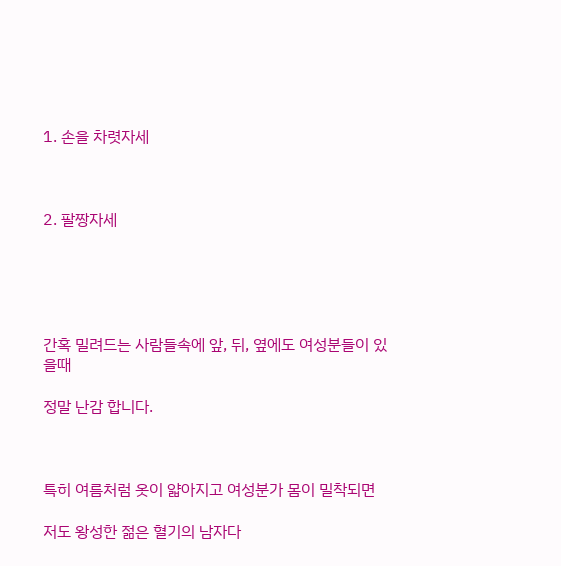1. 손을 차렷자세



2. 팔짱자세





간혹 밀려드는 사람들속에 앞, 뒤, 옆에도 여성분들이 있을때

정말 난감 합니다.



특히 여름처럼 옷이 얇아지고 여성분가 몸이 밀착되면

저도 왕성한 젊은 혈기의 남자다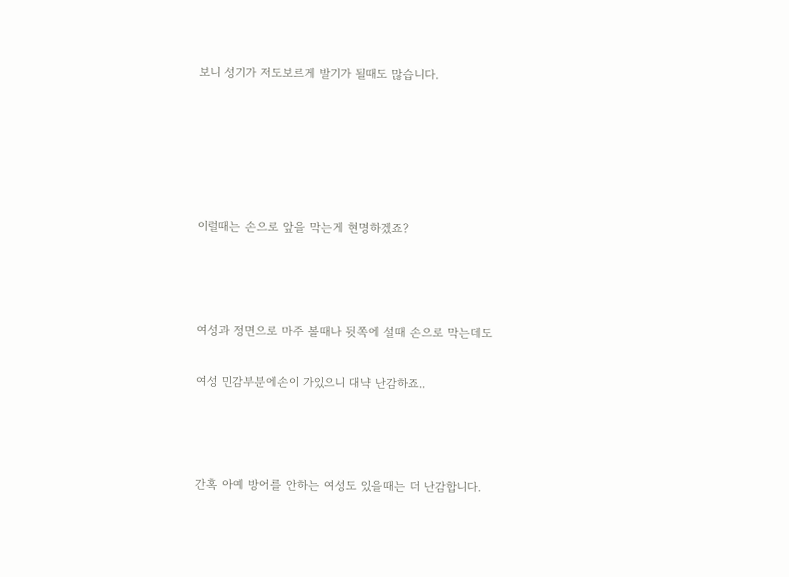보니 성기가 저도보르게 발기가 될때도 많습니다.





이럴때는 손으로 앞을 막는게 현명하겠죠?



여성과 정면으로 마주 볼때나 뒷쪽에 설때 손으로 막는데도

여성 민감부분에손이 가있으니 대냑 난감하죠..



간혹 아예 방어를 안하는 여성도 있을때는 더 난감합니다.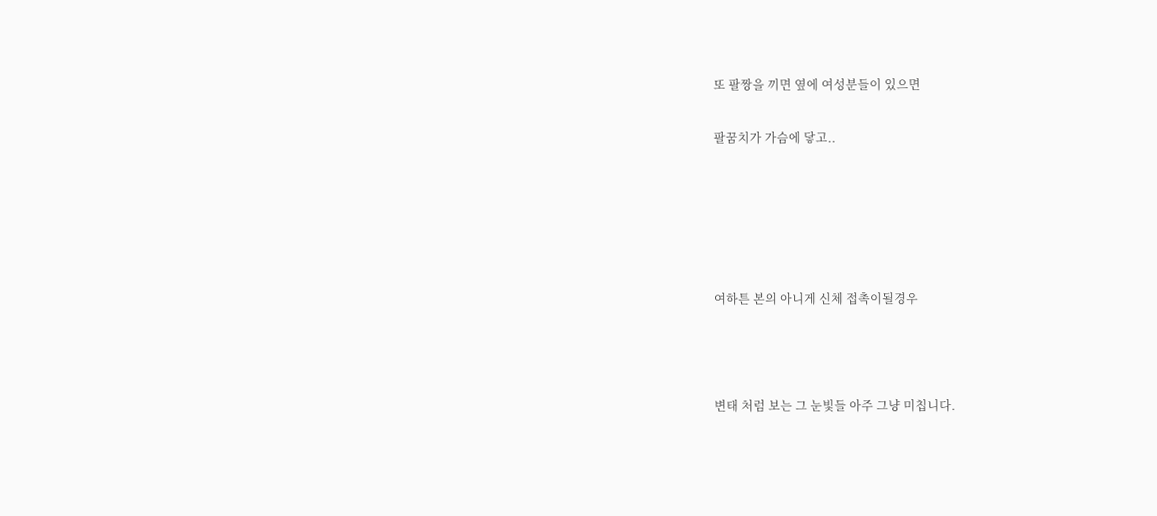또 팔짱을 끼면 옆에 여성분들이 있으면

팔꿈치가 가슴에 닿고..





여하튼 본의 아니게 신체 접촉이될경우



변태 처럼 보는 그 눈빛들 아주 그냥 미칩니다.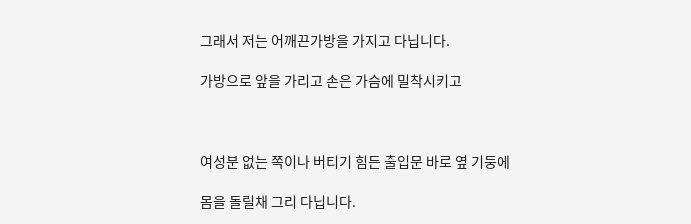그래서 저는 어깨끈가방을 가지고 다닙니다.

가방으로 앞을 가리고 손은 가슴에 밀착시키고



여성분 없는 쪽이나 버티기 힘든 출입문 바로 옆 기둥에

몸을 돌릴채 그리 다닙니다.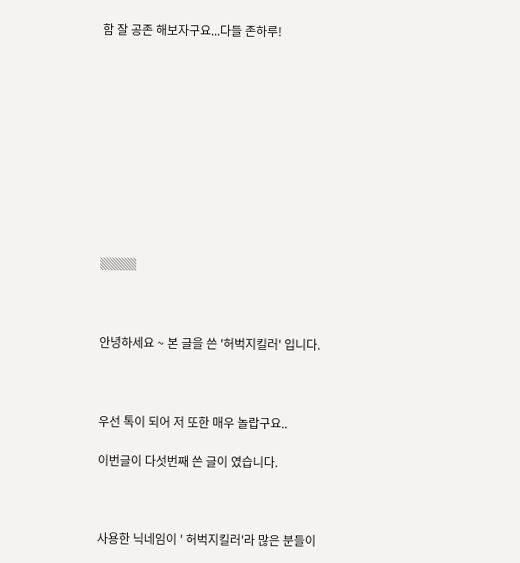함 잘 공존 해보자구요...다들 존하루!











▒▒▒



안녕하세요 ~ 본 글을 쓴 '허벅지킬러' 입니다.



우선 톡이 되어 저 또한 매우 놀랍구요..

이번글이 다섯번째 쓴 글이 였습니다.



사용한 닉네임이 ' 허벅지킬러'라 많은 분들이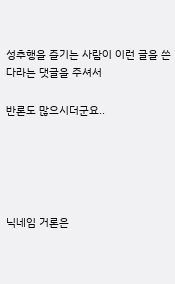성추행을 즐기는 사람이 이런 글을 쓴다라는 댓글을 주셔서

반론도 많으시더군요..





닉네임 거론은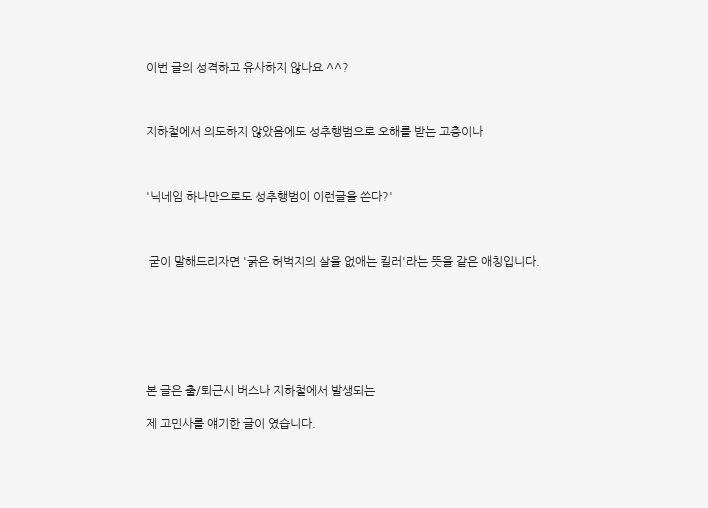이번 글의 성격하고 유사하지 않나요 ^^?



지하철에서 의도하지 않았음에도 성추행범으로 오해를 받는 고충이나



'닉네임 하나만으로도 성추행범이 이런글을 쓴다?'



 굳이 말해드리자면 '굵은 허벅지의 살을 없애는 킬러'라는 뜻을 같은 애칭입니다.







본 글은 출/퇴근시 버스나 지하철에서 발생되는

제 고민사를 얘기한 글이 였습니다.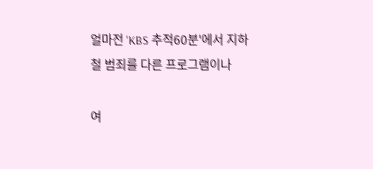얼마전 'KBS 추적60분'에서 지하철 범죄를 다른 프로그램이나

여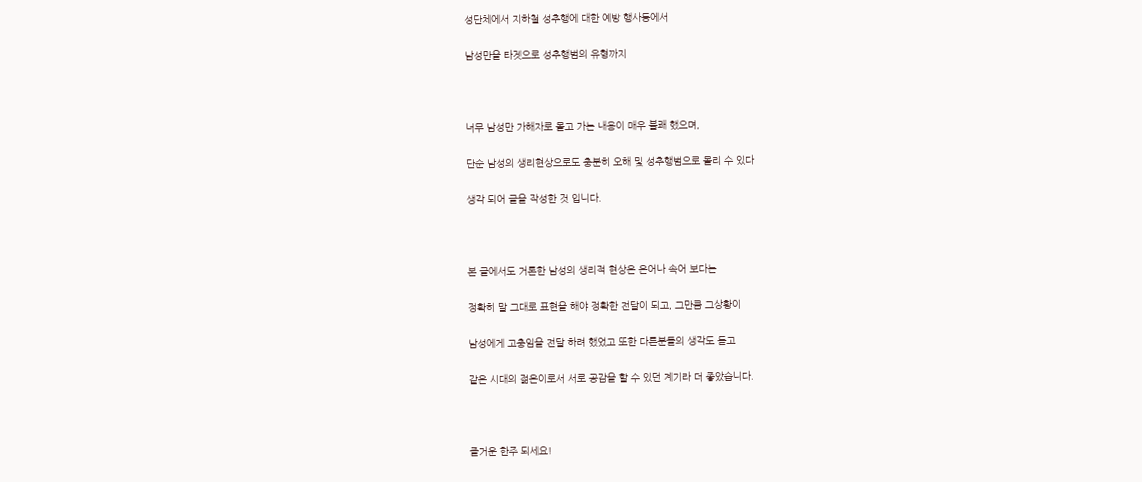성단체에서 지하철 성추행에 대한 예방 행사등에서

남성만을 타겟으로 성추행범의 유형까지



너무 남성만 가해자로 몰고 가는 내용이 매우 불쾌 했으며,

단순 남성의 생리현상으로도 충분히 오해 및 성추행범으로 몰리 수 있다

생각 되어 글을 작성한 것 입니다.



본 글에서도 거론한 남성의 생리적 현상은 은어나 속어 보다는

정확히 말 그대로 표현을 해야 정확한 전달이 되고, 그만큼 그상황이

남성에게 고충임을 전달 하려 했었고 또한 다른분들의 생각도 듣고

같은 시대의 젊은이로서 서로 공감을 할 수 있던 계기라 더 좋았습니다.



즐거운 한주 되세요!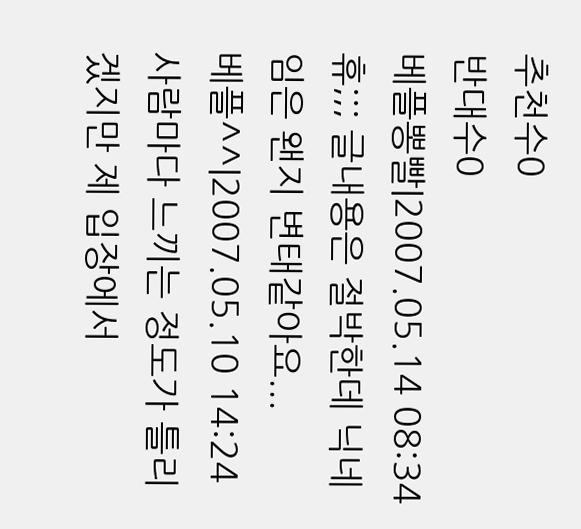추천수0
반대수0
베플뽕빨|2007.05.14 08:34
휴;;; 글내용은 절박한데 닉네임은 왠지 변태같아요...
베플^^|2007.05.10 14:24
사람마다 느끼는 정도가 틀리겠지만 제 입장에서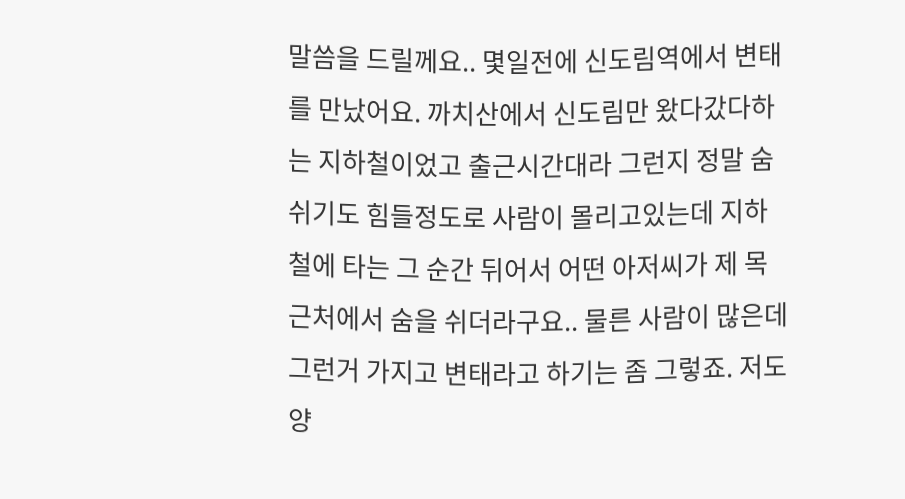말씀을 드릴께요.. 몇일전에 신도림역에서 변태를 만났어요. 까치산에서 신도림만 왔다갔다하는 지하철이었고 출근시간대라 그런지 정말 숨쉬기도 힘들정도로 사람이 몰리고있는데 지하철에 타는 그 순간 뒤어서 어떤 아저씨가 제 목 근처에서 숨을 쉬더라구요.. 물른 사람이 많은데 그런거 가지고 변태라고 하기는 좀 그렇죠. 저도 양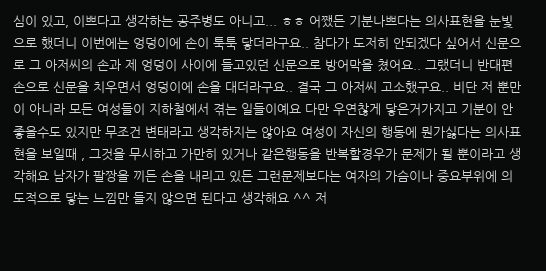심이 있고, 이쁘다고 생각하는 공주병도 아니고... ㅎㅎ 어쨌든 기분나쁘다는 의사표현을 눈빛으로 했더니 이번에는 엉덩이에 손이 툭툭 닿더라구요.. 참다가 도저히 안되겠다 싶어서 신문으로 그 아저씨의 손과 제 엉덩이 사이에 들고있던 신문으로 방어막을 쳤어요.. 그랬더니 반대편 손으로 신문을 치우면서 엉덩이에 손을 대더라구요.. 결국 그 아저씨 고소했구요.. 비단 저 뿐만이 아니라 모든 여성들이 지하철에서 겪는 일들이예요 다만 우연찮게 닿은거가지고 기분이 안좋을수도 있지만 무조건 변태라고 생각하지는 않아요 여성이 자신의 행동에 뭔가싫다는 의사표현을 보일때 , 그것을 무시하고 가만히 있거나 같은행동을 반복할경우가 문제가 될 뿐이라고 생각해요 남자가 팔짱을 끼든 손을 내리고 있든 그런문제보다는 여자의 가슴이나 중요부위에 의도적으로 닿는 느낌만 들지 않으면 된다고 생각해요 ^^ 저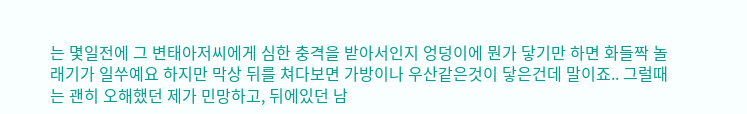는 몇일전에 그 변태아저씨에게 심한 충격을 받아서인지 엉덩이에 뭔가 닿기만 하면 화들짝 놀래기가 일쑤예요 하지만 막상 뒤를 쳐다보면 가방이나 우산같은것이 닿은건데 말이죠.. 그럴때는 괜히 오해했던 제가 민망하고, 뒤에있던 남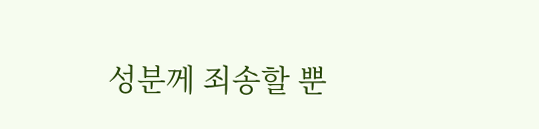성분께 죄송할 뿐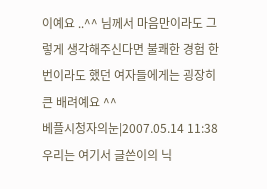이예요 ..^^ 님께서 마음만이라도 그렇게 생각해주신다면 불쾌한 경험 한번이라도 했던 여자들에게는 굉장히 큰 배려예요 ^^
베플시청자의눈|2007.05.14 11:38
우리는 여기서 글쓴이의 닉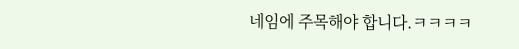네임에 주목해야 합니다.ㅋㅋㅋㅋ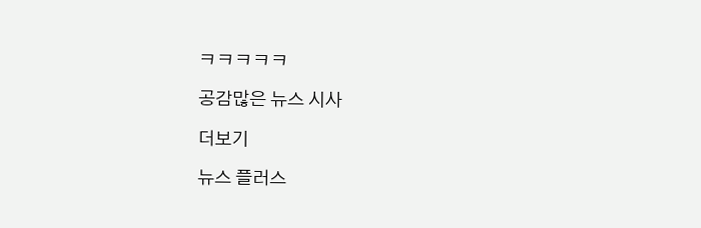ㅋㅋㅋㅋㅋ

공감많은 뉴스 시사

더보기

뉴스 플러스